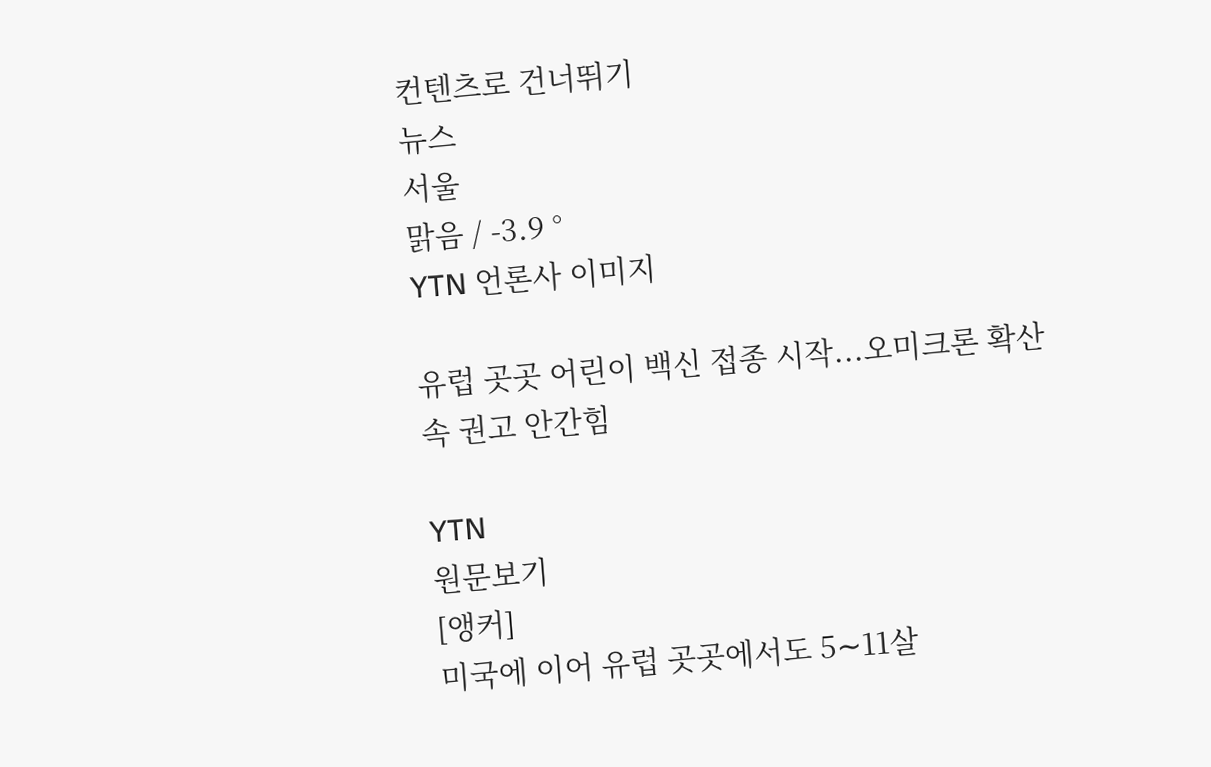컨텐츠로 건너뛰기
뉴스
서울
맑음 / -3.9 °
YTN 언론사 이미지

유럽 곳곳 어린이 백신 접종 시작...오미크론 확산 속 권고 안간힘

YTN
원문보기
[앵커]
미국에 이어 유럽 곳곳에서도 5∼11살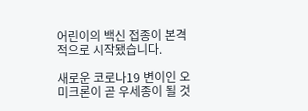어린이의 백신 접종이 본격적으로 시작됐습니다.

새로운 코로나19 변이인 오미크론이 곧 우세종이 될 것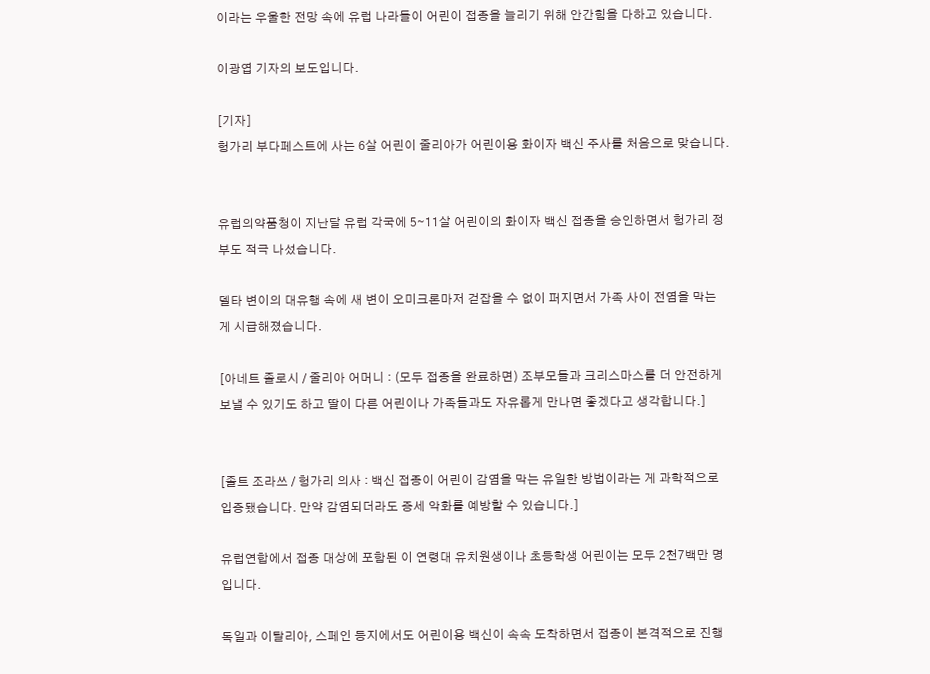이라는 우울한 전망 속에 유럽 나라들이 어린이 접종을 늘리기 위해 안간힘을 다하고 있습니다.

이광엽 기자의 보도입니다.

[기자]
헝가리 부다페스트에 사는 6살 어린이 줄리아가 어린이용 화이자 백신 주사를 처음으로 맞습니다.


유럽의약품청이 지난달 유럽 각국에 5∼11살 어린이의 화이자 백신 접종을 승인하면서 헝가리 정부도 적극 나섰습니다.

델타 변이의 대유행 속에 새 변이 오미크론마저 걷잡을 수 없이 퍼지면서 가족 사이 전염을 막는 게 시급해졌습니다.

[아네트 졸로시 / 줄리아 어머니 : (모두 접종을 완료하면) 조부모들과 크리스마스를 더 안전하게 보낼 수 있기도 하고 딸이 다른 어린이나 가족들과도 자유롭게 만나면 좋겠다고 생각합니다.]


[졸트 조라쓰 / 헝가리 의사 : 백신 접종이 어린이 감염을 막는 유일한 방법이라는 게 과학적으로 입증됐습니다. 만약 감염되더라도 증세 악화를 예방할 수 있습니다.]

유럽연합에서 접종 대상에 포함된 이 연령대 유치원생이나 초등학생 어린이는 모두 2천7백만 명입니다.

독일과 이탈리아, 스페인 등지에서도 어린이용 백신이 속속 도착하면서 접종이 본격적으로 진행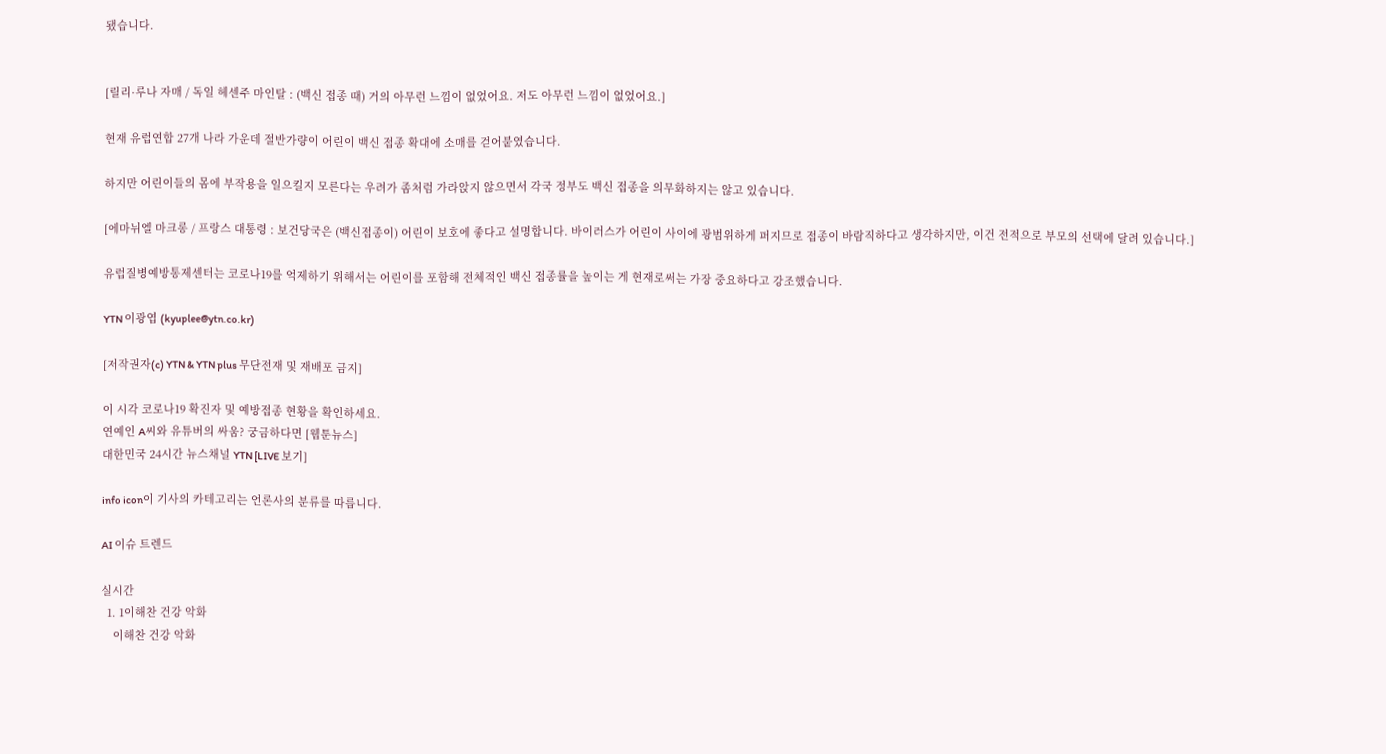됐습니다.


[릴리·루나 자매 / 독일 헤센주 마인탈 : (백신 접종 때) 거의 아무런 느낌이 없었어요. 저도 아무런 느낌이 없었어요.]

현재 유럽연합 27개 나라 가운데 절반가량이 어린이 백신 접종 확대에 소매를 걷어붙였습니다.

하지만 어린이들의 몸에 부작용을 일으킬지 모른다는 우려가 좀처럼 가라앉지 않으면서 각국 정부도 백신 접종을 의무화하지는 않고 있습니다.

[에마뉘엘 마크롱 / 프랑스 대통령 : 보건당국은 (백신접종이) 어린이 보호에 좋다고 설명합니다. 바이러스가 어린이 사이에 광범위하게 퍼지므로 접종이 바람직하다고 생각하지만, 이건 전적으로 부모의 선택에 달려 있습니다.]

유럽질병예방통제센터는 코로나19를 억제하기 위해서는 어린이를 포함해 전체적인 백신 접종률을 높이는 게 현재로써는 가장 중요하다고 강조했습니다.

YTN 이광엽 (kyuplee@ytn.co.kr)

[저작권자(c) YTN & YTN plus 무단전재 및 재배포 금지]

이 시각 코로나19 확진자 및 예방접종 현황을 확인하세요.
연예인 A씨와 유튜버의 싸움? 궁금하다면 [웹툰뉴스]
대한민국 24시간 뉴스채널 YTN [LIVE 보기]

info icon이 기사의 카테고리는 언론사의 분류를 따릅니다.

AI 이슈 트렌드

실시간
  1. 1이해찬 건강 악화
    이해찬 건강 악화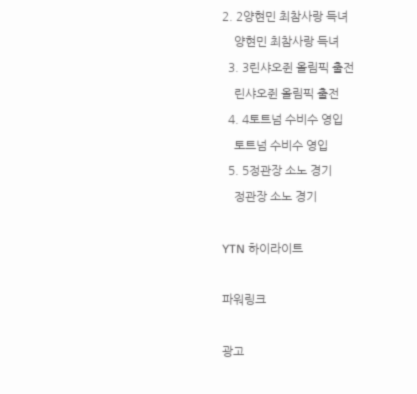2. 2양현민 최참사랑 득녀
    양현민 최참사랑 득녀
  3. 3린샤오쥔 올림픽 출전
    린샤오쥔 올림픽 출전
  4. 4토트넘 수비수 영입
    토트넘 수비수 영입
  5. 5정관장 소노 경기
    정관장 소노 경기

YTN 하이라이트

파워링크

광고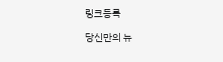링크등록

당신만의 뉴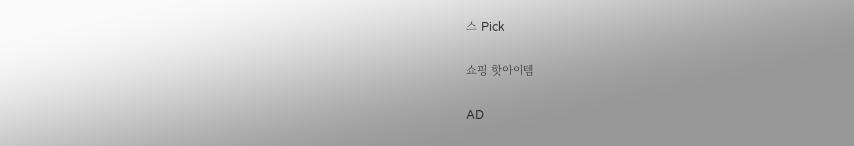스 Pick

쇼핑 핫아이템

AD